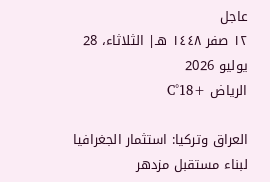عاجل
١٢ صفر ١٤٤٨ هـ| الثلاثاء، 28 يوليو 2026
الرياض +18°C

العراق وتركيا: استثمار الجغرافيا لبناء مستقبل مزدهر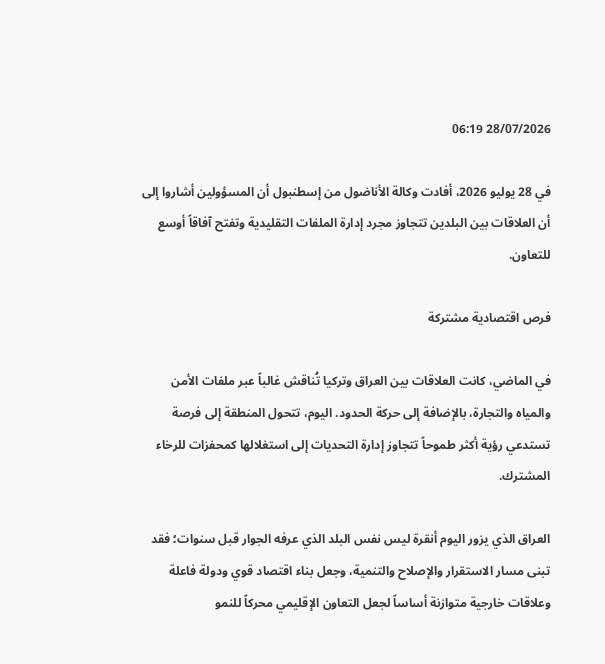28/07/2026 06:19

في 28 يوليو 2026، أفادت وكالة الأناضول من إسطنبول أن المسؤولين أشاروا إلى أن العلاقات بين البلدين تتجاوز مجرد إدارة الملفات التقليدية وتفتح آفاقاً أوسع للتعاون.

فرص اقتصادية مشتركة

في الماضي، كانت العلاقات بين العراق وتركيا تُناقش غالباً عبر ملفات الأمن والمياه والتجارة، بالإضافة إلى حركة الحدود. اليوم، تتحول المنطقة إلى فرصة تستدعي رؤية أكثر طموحاً تتجاوز إدارة التحديات إلى استغلالها كمحفزات للرخاء المشترك.

العراق الذي يزور اليوم أنقرة ليس نفس البلد الذي عرفه الجوار قبل سنوات؛ فقد تبنى مسار الاستقرار والإصلاح والتنمية، وجعل بناء اقتصاد قوي ودولة فاعلة وعلاقات خارجية متوازنة أساساً لجعل التعاون الإقليمي محركاً للنمو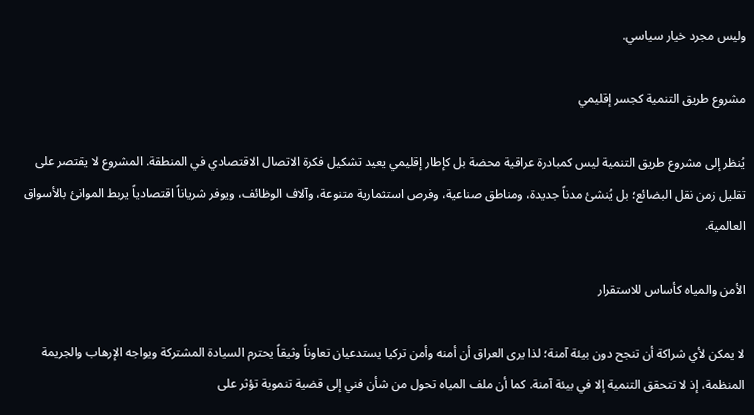وليس مجرد خيار سياسي.

مشروع طريق التنمية كجسر إقليمي

يُنظر إلى مشروع طريق التنمية ليس كمبادرة عراقية محضة بل كإطار إقليمي يعيد تشكيل فكرة الاتصال الاقتصادي في المنطقة. المشروع لا يقتصر على تقليل زمن نقل البضائع؛ بل يُنشئ مدناً جديدة، ومناطق صناعية، وفرص استثمارية متنوعة، وآلاف الوظائف، ويوفر شرياناً اقتصادياً يربط الموانئ بالأسواق العالمية.

الأمن والمياه كأساس للاستقرار

لا يمكن لأي شراكة أن تنجح دون بيئة آمنة؛ لذا يرى العراق أن أمنه وأمن تركيا يستدعيان تعاوناً وثيقاً يحترم السيادة المشتركة ويواجه الإرهاب والجريمة المنظمة، إذ لا تتحقق التنمية إلا في بيئة آمنة. كما أن ملف المياه تحول من شأن فني إلى قضية تنموية تؤثر على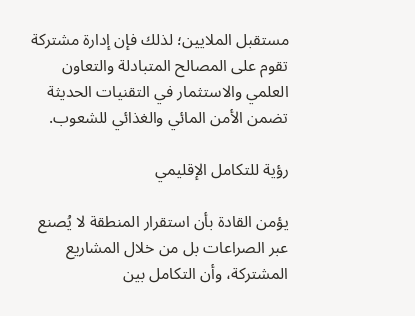مستقبل الملايين؛ لذلك فإن إدارة مشتركة تقوم على المصالح المتبادلة والتعاون العلمي والاستثمار في التقنيات الحديثة تضمن الأمن المائي والغذائي للشعوب.

رؤية للتكامل الإقليمي

يؤمن القادة بأن استقرار المنطقة لا يُصنع عبر الصراعات بل من خلال المشاريع المشتركة، وأن التكامل بين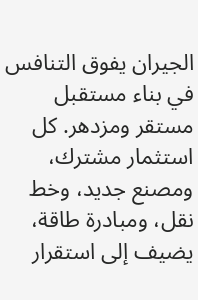الجيران يفوق التنافس في بناء مستقبل مستقر ومزدهر. كل استثمار مشترك، ومصنع جديد، وخط نقل، ومبادرة طاقة، يضيف إلى استقرار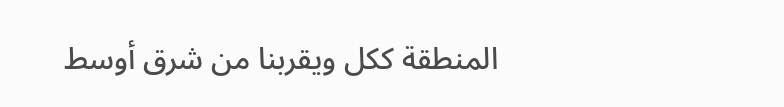المنطقة ككل ويقربنا من شرق أوسط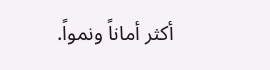أكثر أماناً ونمواً.